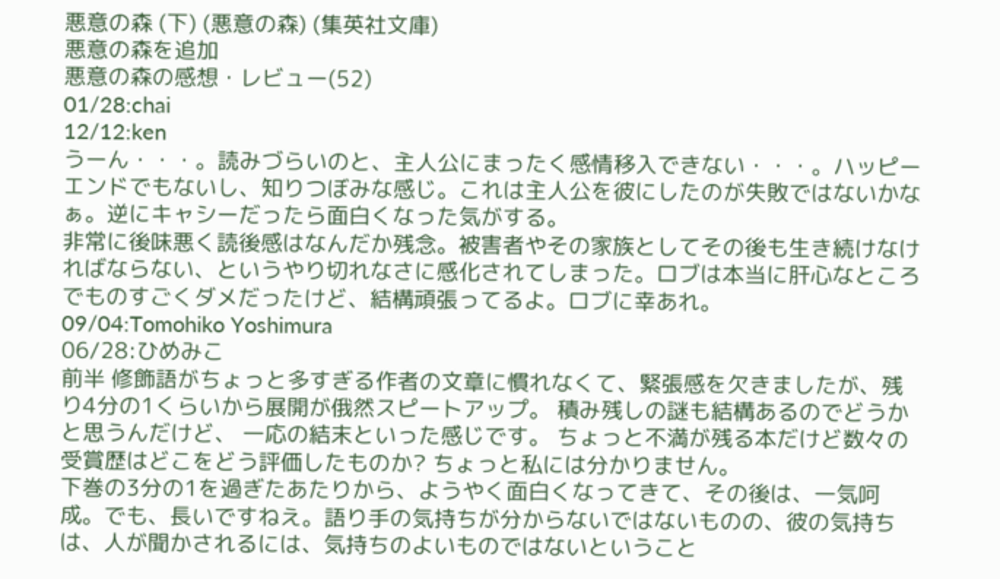悪意の森 (下) (悪意の森) (集英社文庫)
悪意の森を追加
悪意の森の感想・レビュー(52)
01/28:chai
12/12:ken
うーん・・・。読みづらいのと、主人公にまったく感情移入できない・・・。ハッピーエンドでもないし、知りつぼみな感じ。これは主人公を彼にしたのが失敗ではないかなぁ。逆にキャシーだったら面白くなった気がする。
非常に後味悪く読後感はなんだか残念。被害者やその家族としてその後も生き続けなければならない、というやり切れなさに感化されてしまった。ロブは本当に肝心なところでものすごくダメだったけど、結構頑張ってるよ。ロブに幸あれ。
09/04:Tomohiko Yoshimura
06/28:ひめみこ
前半 修飾語がちょっと多すぎる作者の文章に慣れなくて、緊張感を欠きましたが、残り4分の1くらいから展開が俄然スピートアップ。 積み残しの謎も結構あるのでどうかと思うんだけど、 一応の結末といった感じです。 ちょっと不満が残る本だけど数々の受賞歴はどこをどう評価したものか? ちょっと私には分かりません。
下巻の3分の1を過ぎたあたりから、ようやく面白くなってきて、その後は、一気呵成。でも、長いですねえ。語り手の気持ちが分からないではないものの、彼の気持ちは、人が聞かされるには、気持ちのよいものではないということ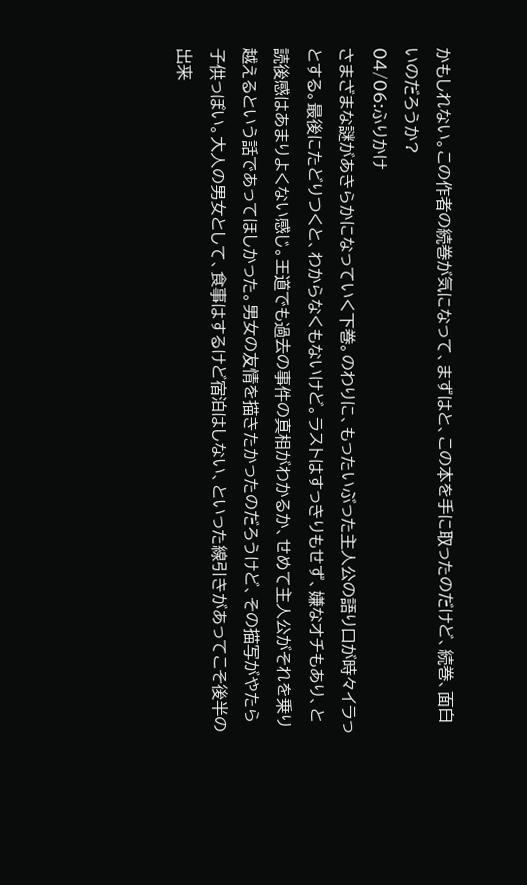かもしれない。この作者の続巻が気になって、まずはと、この本を手に取ったのだけど、続巻、面白いのだろうか?
04/06:ふりかけ
さまざまな謎があきらかになっていく下巻。のわりに、もったいぶった主人公の語り口が時々イラっとする。最後にたどりつくと、わからなくもないけど。ラストはすっきりもせず、嫌なオチもあり、と読後感はあまりよくない感じ。王道でも過去の事件の真相がわかるか、せめて主人公がそれを乗り越えるという話であってほしかった。男女の友情を描きたかったのだろうけど、その描写がやたら子供っぽい。大人の男女として、食事はするけど宿泊はしない、といった線引きがあってこそ後半の出来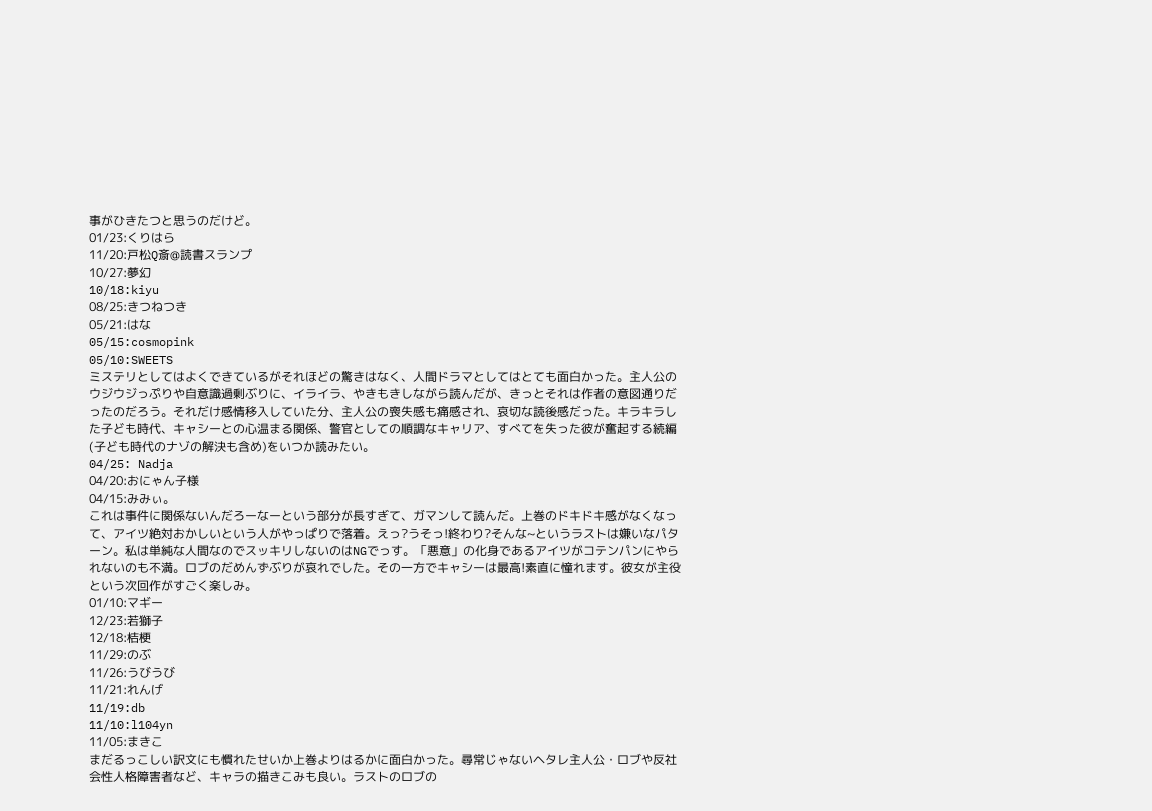事がひきたつと思うのだけど。
01/23:くりはら
11/20:戸松Q斎@読書スランプ
10/27:夢幻
10/18:kiyu
08/25:きつねつき
05/21:はな
05/15:cosmopink
05/10:SWEETS
ミステリとしてはよくできているがそれほどの驚きはなく、人間ドラマとしてはとても面白かった。主人公のウジウジっぷりや自意識過剰ぶりに、イライラ、やきもきしながら読んだが、きっとそれは作者の意図通りだったのだろう。それだけ感情移入していた分、主人公の喪失感も痛感され、哀切な読後感だった。キラキラした子ども時代、キャシーとの心温まる関係、警官としての順調なキャリア、すべてを失った彼が奮起する続編(子ども時代のナゾの解決も含め)をいつか読みたい。
04/25: Nadja
04/20:おにゃん子様
04/15:みみぃ。
これは事件に関係ないんだろーなーという部分が長すぎて、ガマンして読んだ。上巻のドキドキ感がなくなって、アイツ絶対おかしいという人がやっぱりで落着。えっ?うそっ!終わり?そんな~というラストは嫌いなパターン。私は単純な人間なのでスッキリしないのはNGでっす。「悪意」の化身であるアイツがコテンパンにやられないのも不満。ロブのだめんずぶりが哀れでした。その一方でキャシーは最高!素直に憧れます。彼女が主役という次回作がすごく楽しみ。
01/10:マギー
12/23:若獅子
12/18:桔梗
11/29:のぶ
11/26:うびうび
11/21:れんげ
11/19:db
11/10:l104yn
11/05:まきこ
まだるっこしい訳文にも慣れたせいか上巻よりはるかに面白かった。尋常じゃないヘタレ主人公・ロブや反社会性人格障害者など、キャラの描きこみも良い。ラストのロブの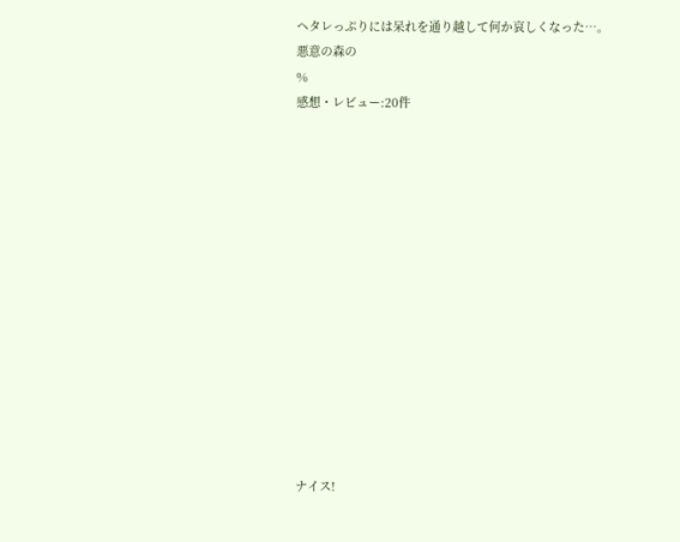ヘタレっぷりには呆れを通り越して何か哀しくなった…。
悪意の森の
%
感想・レビュー:20件














ナイス!